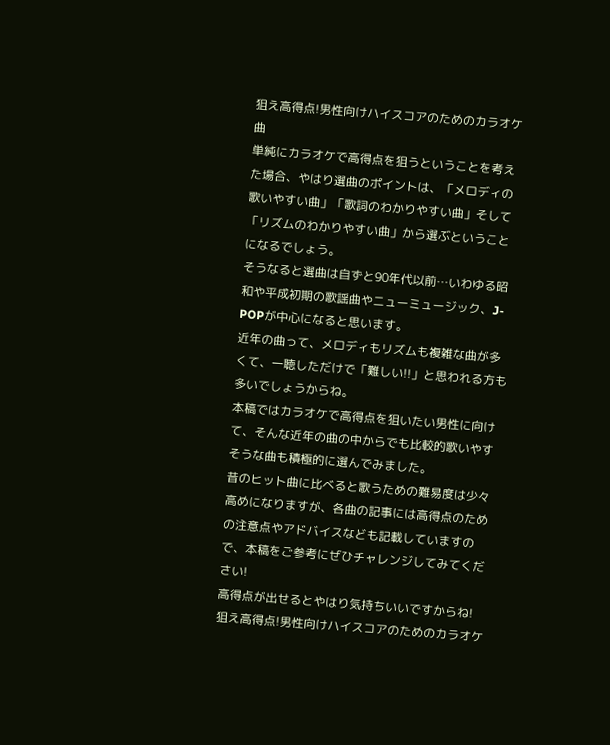狙え高得点!男性向けハイスコアのためのカラオケ曲
単純にカラオケで高得点を狙うということを考えた場合、やはり選曲のポイントは、「メロディの歌いやすい曲」「歌詞のわかりやすい曲」そして「リズムのわかりやすい曲」から選ぶということになるでしょう。
そうなると選曲は自ずと90年代以前…いわゆる昭和や平成初期の歌謡曲やニューミュージック、J-POPが中心になると思います。
近年の曲って、メロディもリズムも複雑な曲が多くて、一聴しただけで「難しい!!」と思われる方も多いでしょうからね。
本稿ではカラオケで高得点を狙いたい男性に向けて、そんな近年の曲の中からでも比較的歌いやすそうな曲も積極的に選んでみました。
昔のヒット曲に比べると歌うための難易度は少々高めになりますが、各曲の記事には高得点のための注意点やアドバイスなども記載していますので、本稿をご参考にぜひチャレンジしてみてください!
高得点が出せるとやはり気持ちいいですからね!
狙え高得点!男性向けハイスコアのためのカラオケ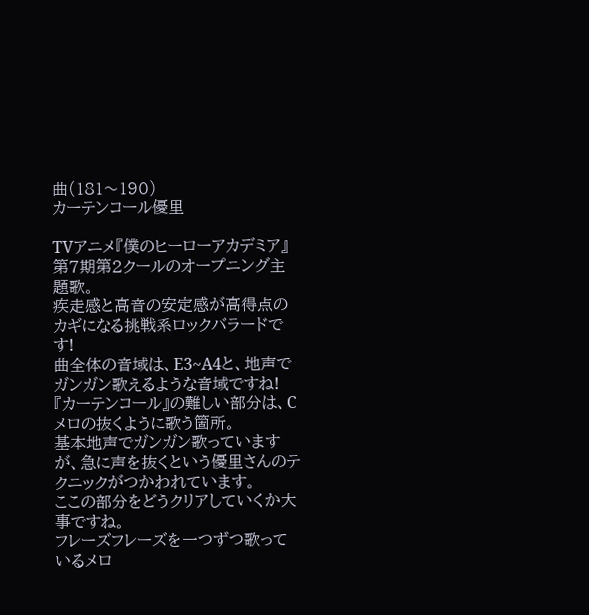曲(181〜190)
カーテンコール優里

TVアニメ『僕のヒーローアカデミア』第7期第2クールのオープニング主題歌。
疾走感と高音の安定感が高得点のカギになる挑戦系ロックバラードです!
曲全体の音域は、E3~A4と、地声でガンガン歌えるような音域ですね!
『カーテンコール』の難しい部分は、Cメロの抜くように歌う箇所。
基本地声でガンガン歌っていますが、急に声を抜くという優里さんのテクニックがつかわれています。
ここの部分をどうクリアしていくか大事ですね。
フレーズフレーズを一つずつ歌っているメロ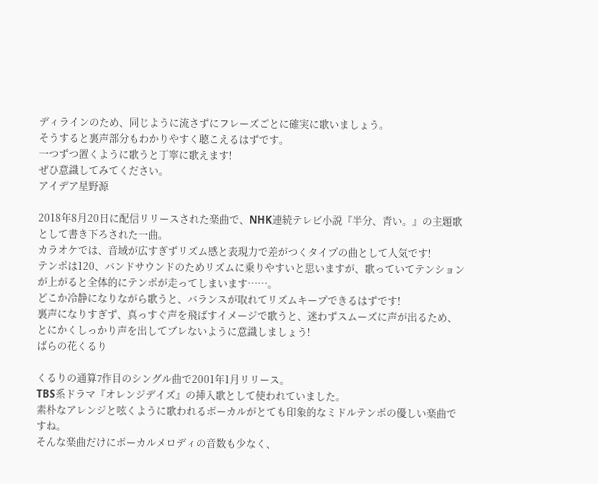ディラインのため、同じように流さずにフレーズごとに確実に歌いましょう。
そうすると裏声部分もわかりやすく聴こえるはずです。
一つずつ置くように歌うと丁寧に歌えます!
ぜひ意識してみてください。
アイデア星野源

2018年8月20日に配信リリースされた楽曲で、NHK連続テレビ小説『半分、青い。』の主題歌として書き下ろされた一曲。
カラオケでは、音域が広すぎずリズム感と表現力で差がつくタイプの曲として人気です!
テンポは120、バンドサウンドのためリズムに乗りやすいと思いますが、歌っていてテンションが上がると全体的にテンポが走ってしまいます……。
どこか冷静になりながら歌うと、バランスが取れてリズムキープできるはずです!
裏声になりすぎず、真っすぐ声を飛ばすイメージで歌うと、迷わずスムーズに声が出るため、とにかくしっかり声を出してブレないように意識しましょう!
ばらの花くるり

くるりの通算7作目のシングル曲で2001年1月リリース。
TBS系ドラマ『オレンジデイズ』の挿入歌として使われていました。
素朴なアレンジと呟くように歌われるボーカルがとても印象的なミドルテンポの優しい楽曲ですね。
そんな楽曲だけにボーカルメロディの音数も少なく、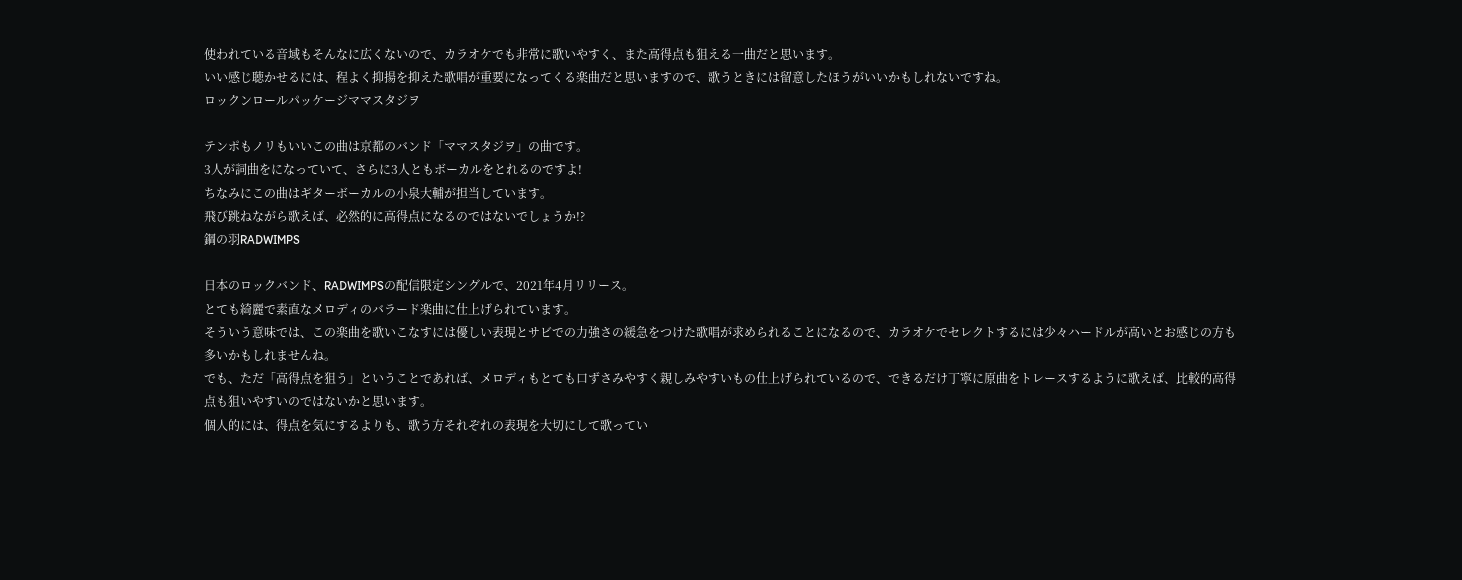使われている音域もそんなに広くないので、カラオケでも非常に歌いやすく、また高得点も狙える一曲だと思います。
いい感じ聴かせるには、程よく抑揚を抑えた歌唱が重要になってくる楽曲だと思いますので、歌うときには留意したほうがいいかもしれないですね。
ロックンロールパッケージママスタジヲ

テンポもノリもいいこの曲は京都のバンド「ママスタジヲ」の曲です。
3人が詞曲をになっていて、さらに3人ともボーカルをとれるのですよ!
ちなみにこの曲はギターボーカルの小泉大輔が担当しています。
飛び跳ねながら歌えば、必然的に高得点になるのではないでしょうか!?
鋼の羽RADWIMPS

日本のロックバンド、RADWIMPSの配信限定シングルで、2021年4月リリース。
とても綺麗で素直なメロディのバラード楽曲に仕上げられています。
そういう意味では、この楽曲を歌いこなすには優しい表現とサビでの力強さの緩急をつけた歌唱が求められることになるので、カラオケでセレクトするには少々ハードルが高いとお感じの方も多いかもしれませんね。
でも、ただ「高得点を狙う」ということであれば、メロディもとても口ずさみやすく親しみやすいもの仕上げられているので、できるだけ丁寧に原曲をトレースするように歌えば、比較的高得点も狙いやすいのではないかと思います。
個人的には、得点を気にするよりも、歌う方それぞれの表現を大切にして歌ってい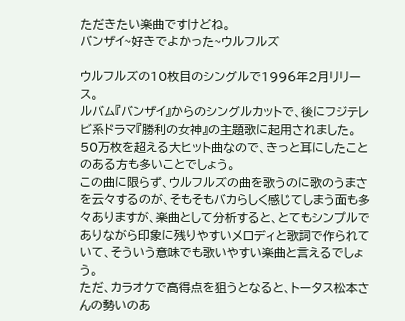ただきたい楽曲ですけどね。
バンザイ~好きでよかった~ウルフルズ

ウルフルズの10枚目のシングルで1996年2月リリース。
ルバム『バンザイ』からのシングルカットで、後にフジテレビ系ドラマ『勝利の女神』の主題歌に起用されました。
50万枚を超える大ヒット曲なので、きっと耳にしたことのある方も多いことでしょう。
この曲に限らず、ウルフルズの曲を歌うのに歌のうまさを云々するのが、そもそもバカらしく感じてしまう面も多々ありますが、楽曲として分析すると、とてもシンプルでありながら印象に残りやすいメロディと歌詞で作られていて、そういう意味でも歌いやすい楽曲と言えるでしょう。
ただ、カラオケで高得点を狙うとなると、トータス松本さんの勢いのあ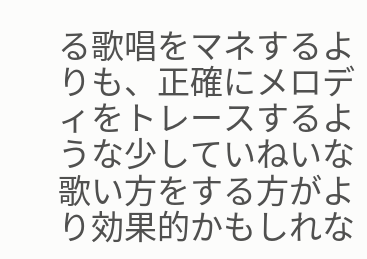る歌唱をマネするよりも、正確にメロディをトレースするような少していねいな歌い方をする方がより効果的かもしれな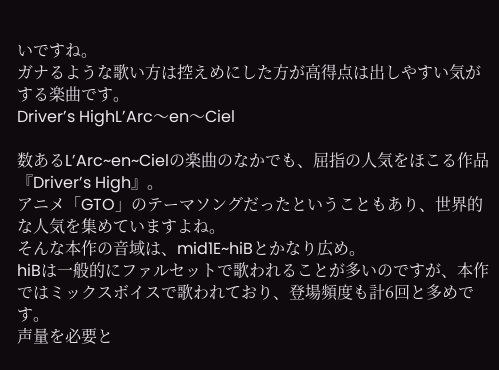いですね。
ガナるような歌い方は控えめにした方が高得点は出しやすい気がする楽曲です。
Driver’s HighL’Arc〜en〜Ciel

数あるL’Arc~en~Cielの楽曲のなかでも、屈指の人気をほこる作品『Driver’s High』。
アニメ「GTO」のテーマソングだったということもあり、世界的な人気を集めていますよね。
そんな本作の音域は、mid1E~hiBとかなり広め。
hiBは一般的にファルセットで歌われることが多いのですが、本作ではミックスボイスで歌われており、登場頻度も計6回と多めです。
声量を必要と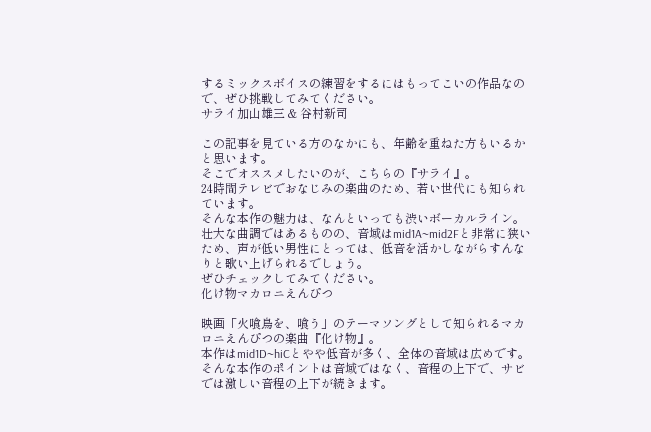するミックスボイスの練習をするにはもってこいの作品なので、ぜひ挑戦してみてください。
サライ加山雄三 & 谷村新司

この記事を見ている方のなかにも、年齢を重ねた方もいるかと思います。
そこでオススメしたいのが、こちらの『サライ』。
24時間テレビでおなじみの楽曲のため、若い世代にも知られています。
そんな本作の魅力は、なんといっても渋いボーカルライン。
壮大な曲調ではあるものの、音域はmid1A~mid2Fと非常に狭いため、声が低い男性にとっては、低音を活かしながらすんなりと歌い上げられるでしょう。
ぜひチェックしてみてください。
化け物マカロニえんぴつ

映画「火喰鳥を、喰う」のテーマソングとして知られるマカロニえんぴつの楽曲『化け物』。
本作はmid1D~hiCとやや低音が多く、全体の音域は広めです。
そんな本作のポイントは音域ではなく、音程の上下で、サビでは激しい音程の上下が続きます。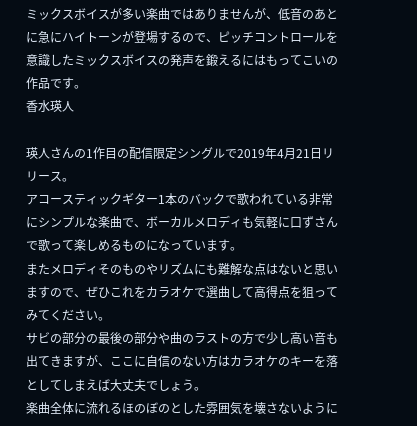ミックスボイスが多い楽曲ではありませんが、低音のあとに急にハイトーンが登場するので、ピッチコントロールを意識したミックスボイスの発声を鍛えるにはもってこいの作品です。
香水瑛人

瑛人さんの1作目の配信限定シングルで2019年4月21日リリース。
アコースティックギター1本のバックで歌われている非常にシンプルな楽曲で、ボーカルメロディも気軽に口ずさんで歌って楽しめるものになっています。
またメロディそのものやリズムにも難解な点はないと思いますので、ぜひこれをカラオケで選曲して高得点を狙ってみてください。
サビの部分の最後の部分や曲のラストの方で少し高い音も出てきますが、ここに自信のない方はカラオケのキーを落としてしまえば大丈夫でしょう。
楽曲全体に流れるほのぼのとした雰囲気を壊さないように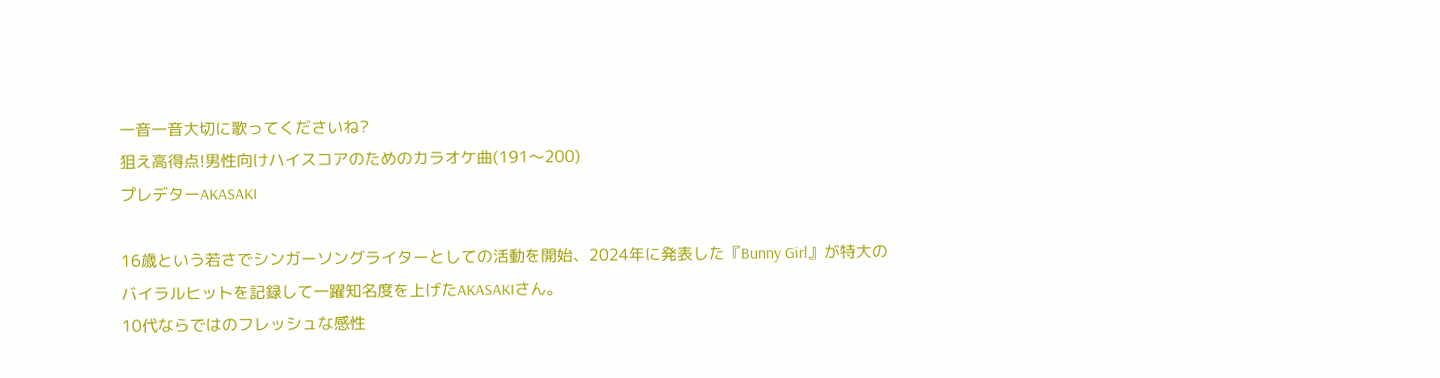一音一音大切に歌ってくださいね?
狙え高得点!男性向けハイスコアのためのカラオケ曲(191〜200)
プレデターAKASAKI

16歳という若さでシンガーソングライターとしての活動を開始、2024年に発表した『Bunny Girl』が特大のバイラルヒットを記録して一躍知名度を上げたAKASAKIさん。
10代ならではのフレッシュな感性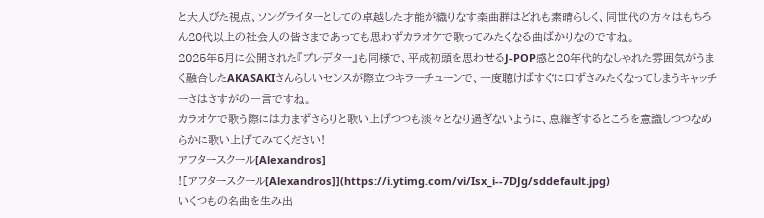と大人びた視点、ソングライターとしての卓越した才能が織りなす楽曲群はどれも素晴らしく、同世代の方々はもちろん20代以上の社会人の皆さまであっても思わずカラオケで歌ってみたくなる曲ばかりなのですね。
2025年5月に公開された『プレデター』も同様で、平成初頭を思わせるJ-POP感と20年代的なしゃれた雰囲気がうまく融合したAKASAKIさんらしいセンスが際立つキラーチューンで、一度聴けばすぐに口ずさみたくなってしまうキャッチーさはさすがの一言ですね。
カラオケで歌う際には力まずさらりと歌い上げつつも淡々となり過ぎないように、息継ぎするところを意識しつつなめらかに歌い上げてみてください!
アフタースクール[Alexandros]
![アフタースクール[Alexandros]](https://i.ytimg.com/vi/Isx_i--7DJg/sddefault.jpg)
いくつもの名曲を生み出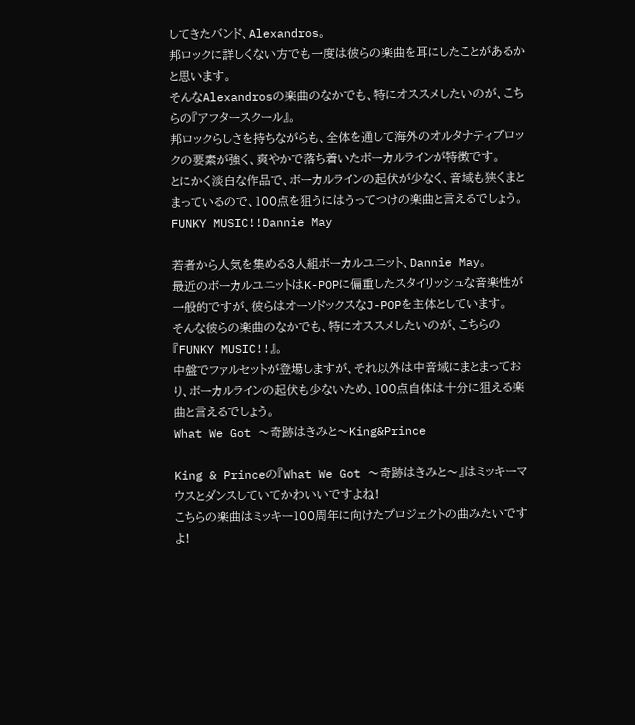してきたバンド、Alexandros。
邦ロックに詳しくない方でも一度は彼らの楽曲を耳にしたことがあるかと思います。
そんなAlexandrosの楽曲のなかでも、特にオススメしたいのが、こちらの『アフタースクール』。
邦ロックらしさを持ちながらも、全体を通して海外のオルタナティブロックの要素が強く、爽やかで落ち着いたボーカルラインが特徴です。
とにかく淡白な作品で、ボーカルラインの起伏が少なく、音域も狭くまとまっているので、100点を狙うにはうってつけの楽曲と言えるでしょう。
FUNKY MUSIC!!Dannie May

若者から人気を集める3人組ボーカルユニット、Dannie May。
最近のボーカルユニットはK-POPに偏重したスタイリッシュな音楽性が一般的ですが、彼らはオーソドックスなJ-POPを主体としています。
そんな彼らの楽曲のなかでも、特にオススメしたいのが、こちらの『FUNKY MUSIC!!』。
中盤でファルセットが登場しますが、それ以外は中音域にまとまっており、ボーカルラインの起伏も少ないため、100点自体は十分に狙える楽曲と言えるでしょう。
What We Got 〜奇跡はきみと〜King&Prince

King & Princeの『What We Got 〜奇跡はきみと〜』はミッキーマウスとダンスしていてかわいいですよね!
こちらの楽曲はミッキー100周年に向けたプロジェクトの曲みたいですよ!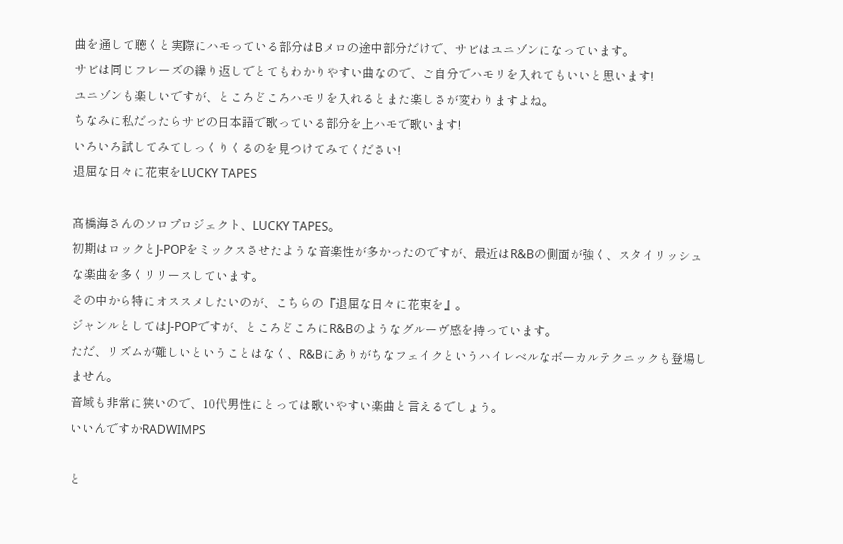曲を通して聴くと実際にハモっている部分はBメロの途中部分だけで、サビはユニゾンになっています。
サビは同じフレーズの繰り返しでとてもわかりやすい曲なので、ご自分でハモリを入れてもいいと思います!
ユニゾンも楽しいですが、ところどころハモリを入れるとまた楽しさが変わりますよね。
ちなみに私だったらサビの日本語で歌っている部分を上ハモで歌います!
いろいろ試してみてしっくりくるのを見つけてみてください!
退屈な日々に花束をLUCKY TAPES

髙橋海さんのソロプロジェクト、LUCKY TAPES。
初期はロックとJ-POPをミックスさせたような音楽性が多かったのですが、最近はR&Bの側面が強く、スタイリッシュな楽曲を多くリリースしています。
その中から特にオススメしたいのが、こちらの『退屈な日々に花束を』。
ジャンルとしてはJ-POPですが、ところどころにR&Bのようなグルーヴ感を持っています。
ただ、リズムが難しいということはなく、R&Bにありがちなフェイクというハイレベルなボーカルテクニックも登場しません。
音域も非常に狭いので、10代男性にとっては歌いやすい楽曲と言えるでしょう。
いいんですかRADWIMPS

と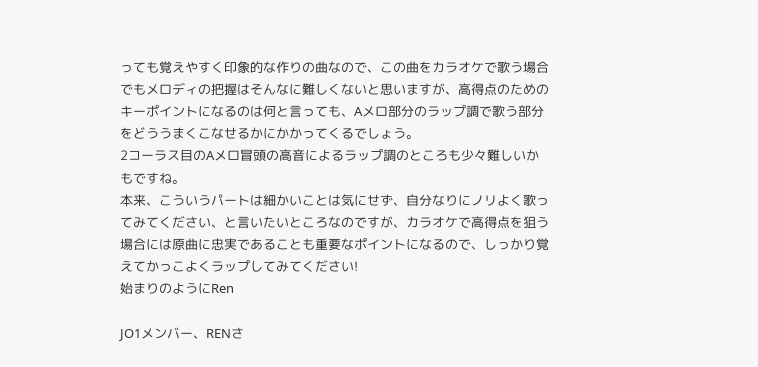っても覚えやすく印象的な作りの曲なので、この曲をカラオケで歌う場合でもメロディの把握はそんなに難しくないと思いますが、高得点のためのキーポイントになるのは何と言っても、Aメロ部分のラップ調で歌う部分をどううまくこなせるかにかかってくるでしょう。
2コーラス目のAメロ冒頭の高音によるラップ調のところも少々難しいかもですね。
本来、こういうパートは細かいことは気にせず、自分なりにノリよく歌ってみてください、と言いたいところなのですが、カラオケで高得点を狙う場合には原曲に忠実であることも重要なポイントになるので、しっかり覚えてかっこよくラップしてみてください!
始まりのようにRen

JO1メンバー、RENさ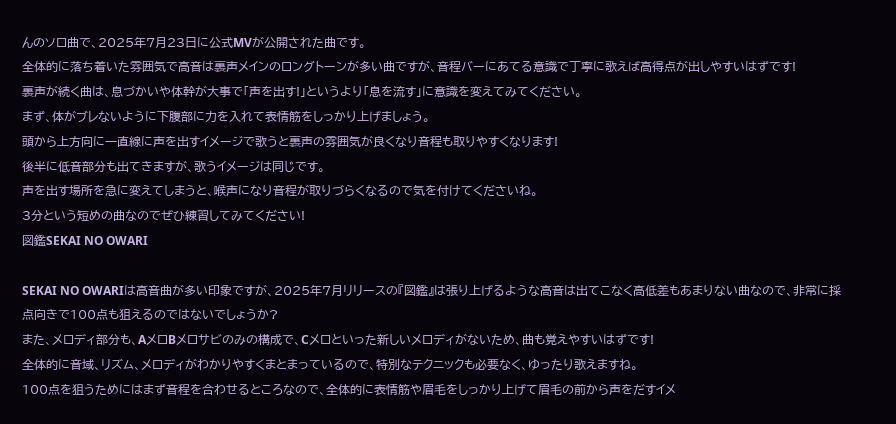んのソロ曲で、2025年7月23日に公式MVが公開された曲です。
全体的に落ち着いた雰囲気で高音は裏声メインのロングトーンが多い曲ですが、音程バーにあてる意識で丁寧に歌えば高得点が出しやすいはずです!
裏声が続く曲は、息づかいや体幹が大事で「声を出す!」というより「息を流す」に意識を変えてみてください。
まず、体がブレないように下腹部に力を入れて表情筋をしっかり上げましょう。
頭から上方向に一直線に声を出すイメージで歌うと裏声の雰囲気が良くなり音程も取りやすくなります!
後半に低音部分も出てきますが、歌うイメージは同じです。
声を出す場所を急に変えてしまうと、喉声になり音程が取りづらくなるので気を付けてくださいね。
3分という短めの曲なのでぜひ練習してみてください!
図鑑SEKAI NO OWARI

SEKAI NO OWARIは高音曲が多い印象ですが、2025年7月リリースの『図鑑』は張り上げるような高音は出てこなく高低差もあまりない曲なので、非常に採点向きで100点も狙えるのではないでしょうか?
また、メロディ部分も、AメロBメロサビのみの構成で、Cメロといった新しいメロディがないため、曲も覚えやすいはずです!
全体的に音域、リズム、メロディがわかりやすくまとまっているので、特別なテクニックも必要なく、ゆったり歌えますね。
100点を狙うためにはまず音程を合わせるところなので、全体的に表情筋や眉毛をしっかり上げて眉毛の前から声をだすイメ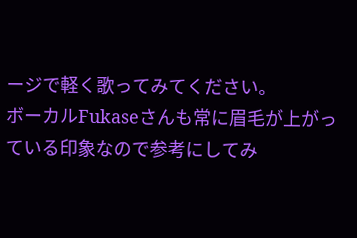ージで軽く歌ってみてください。
ボーカルFukaseさんも常に眉毛が上がっている印象なので参考にしてみ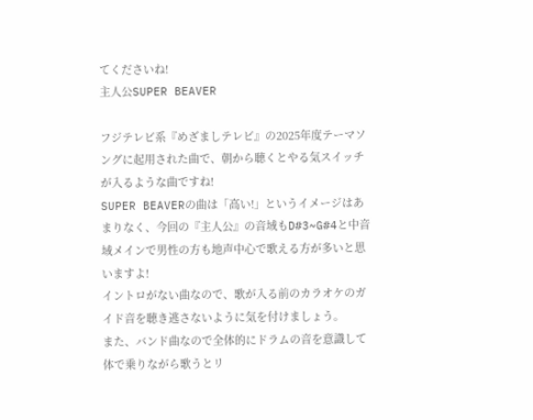てくださいね!
主人公SUPER BEAVER

フジテレビ系『めざましテレビ』の2025年度テーマソングに起用された曲で、朝から聴くとやる気スイッチが入るような曲ですね!
SUPER BEAVERの曲は「高い!」というイメージはあまりなく、今回の『主人公』の音域もD#3~G#4と中音域メインで男性の方も地声中心で歌える方が多いと思いますよ!
イントロがない曲なので、歌が入る前のカラオケのガイド音を聴き逃さないように気を付けましょう。
また、バンド曲なので全体的にドラムの音を意識して体で乗りながら歌うとリ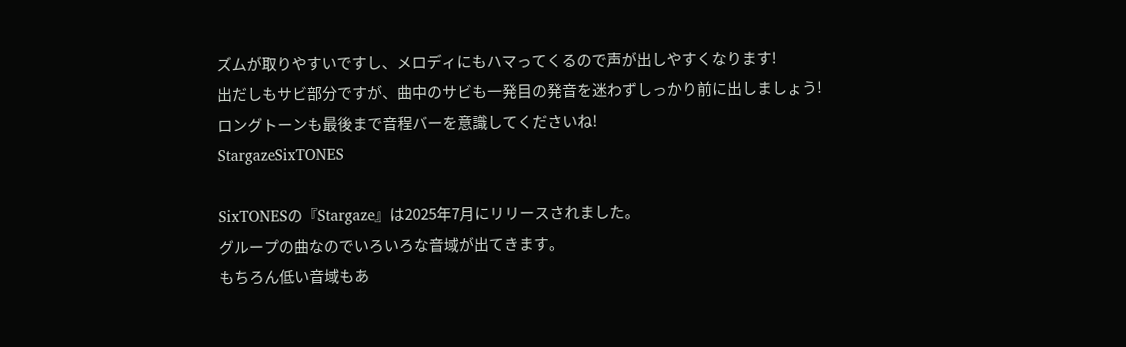ズムが取りやすいですし、メロディにもハマってくるので声が出しやすくなります!
出だしもサビ部分ですが、曲中のサビも一発目の発音を迷わずしっかり前に出しましょう!
ロングトーンも最後まで音程バーを意識してくださいね!
StargazeSixTONES

SixTONESの『Stargaze』は2025年7月にリリースされました。
グループの曲なのでいろいろな音域が出てきます。
もちろん低い音域もあ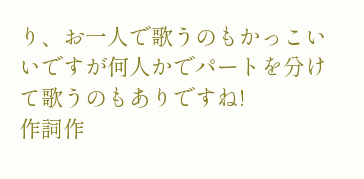り、お一人で歌うのもかっこいいですが何人かでパートを分けて歌うのもありですね!
作詞作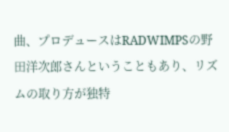曲、プロデュースはRADWIMPSの野田洋次郎さんということもあり、リズムの取り方が独特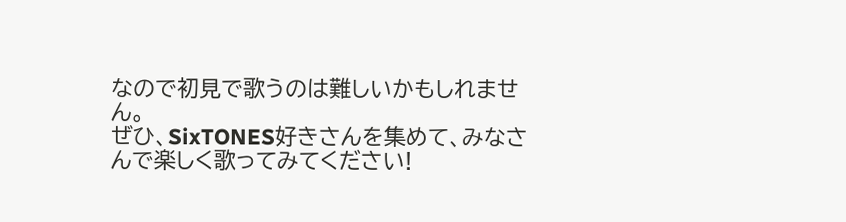なので初見で歌うのは難しいかもしれません。
ぜひ、SixTONES好きさんを集めて、みなさんで楽しく歌ってみてください!